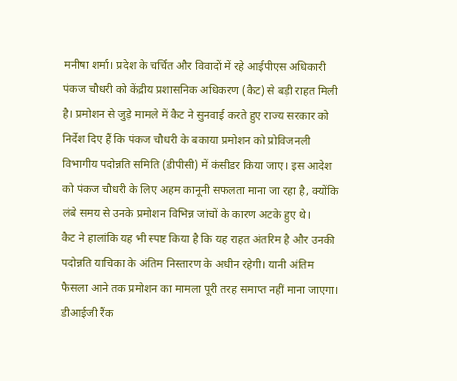मनीषा शर्मा। प्रदेश के चर्चित और विवादों में रहे आईपीएस अधिकारी पंकज चौधरी को केंद्रीय प्रशासनिक अधिकरण (कैट) से बड़ी राहत मिली है। प्रमोशन से जुड़े मामले में कैट ने सुनवाई करते हुए राज्य सरकार को निर्देश दिए हैं कि पंकज चौधरी के बकाया प्रमोशन को प्रोविजनली विभागीय पदोन्नति समिति (डीपीसी) में कंसीडर किया जाए। इस आदेश को पंकज चौधरी के लिए अहम कानूनी सफलता माना जा रहा है, क्योंकि लंबे समय से उनके प्रमोशन विभिन्न जांचों के कारण अटके हुए थे।
कैट ने हालांकि यह भी स्पष्ट किया है कि यह राहत अंतरिम है और उनकी पदोन्नति याचिका के अंतिम निस्तारण के अधीन रहेगी। यानी अंतिम फैसला आने तक प्रमोशन का मामला पूरी तरह समाप्त नहीं माना जाएगा।
डीआईजी रैंक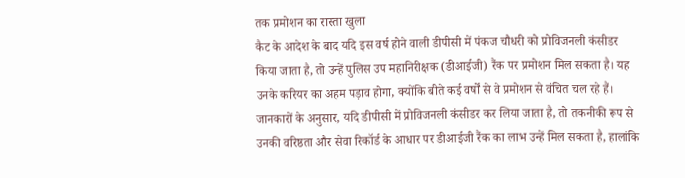तक प्रमोशन का रास्ता खुला
कैट के आदेश के बाद यदि इस वर्ष होने वाली डीपीसी में पंकज चौधरी को प्रोविजनली कंसीडर किया जाता है, तो उन्हें पुलिस उप महानिरीक्षक (डीआईजी) रैंक पर प्रमोशन मिल सकता है। यह उनके करियर का अहम पड़ाव होगा, क्योंकि बीते कई वर्षों से वे प्रमोशन से वंचित चल रहे हैं।
जानकारों के अनुसार, यदि डीपीसी में प्रोविजनली कंसीडर कर लिया जाता है, तो तकनीकी रूप से उनकी वरिष्ठता और सेवा रिकॉर्ड के आधार पर डीआईजी रैंक का लाभ उन्हें मिल सकता है, हालांकि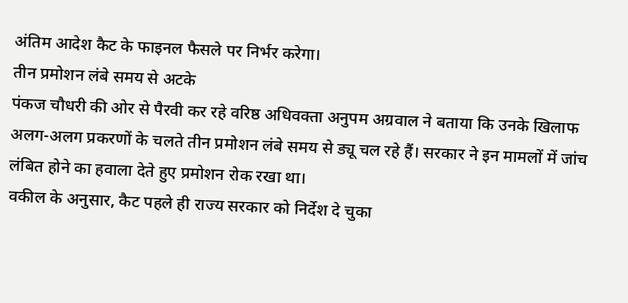अंतिम आदेश कैट के फाइनल फैसले पर निर्भर करेगा।
तीन प्रमोशन लंबे समय से अटके
पंकज चौधरी की ओर से पैरवी कर रहे वरिष्ठ अधिवक्ता अनुपम अग्रवाल ने बताया कि उनके खिलाफ अलग-अलग प्रकरणों के चलते तीन प्रमोशन लंबे समय से ड्यू चल रहे हैं। सरकार ने इन मामलों में जांच लंबित होने का हवाला देते हुए प्रमोशन रोक रखा था।
वकील के अनुसार, कैट पहले ही राज्य सरकार को निर्देश दे चुका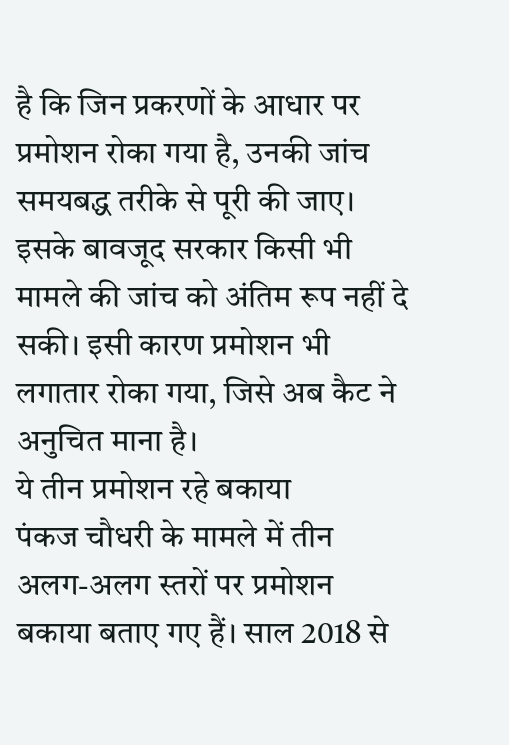है कि जिन प्रकरणों के आधार पर प्रमोशन रोका गया है, उनकी जांच समयबद्ध तरीके से पूरी की जाए। इसके बावजूद सरकार किसी भी मामले की जांच को अंतिम रूप नहीं दे सकी। इसी कारण प्रमोशन भी लगातार रोका गया, जिसे अब कैट ने अनुचित माना है।
ये तीन प्रमोशन रहे बकाया
पंकज चौधरी के मामले में तीन अलग-अलग स्तरों पर प्रमोशन बकाया बताए गए हैं। साल 2018 से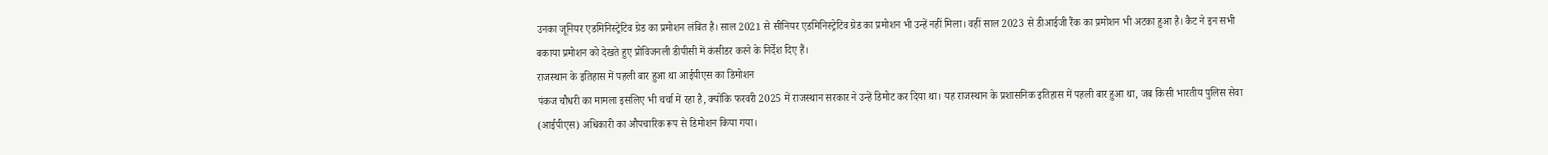उनका जूनियर एडमिनिस्ट्रेटिव ग्रेड का प्रमोशन लंबित है। साल 2021 से सीनियर एडमिनिस्ट्रेटिव ग्रेड का प्रमोशन भी उन्हें नहीं मिला। वहीं साल 2023 से डीआईजी रैंक का प्रमोशन भी अटका हुआ है। कैट ने इन सभी बकाया प्रमोशन को देखते हुए प्रोविजनली डीपीसी में कंसीडर करने के निर्देश दिए हैं।
राजस्थान के इतिहास में पहली बार हुआ था आईपीएस का डिमोशन
पंकज चौधरी का मामला इसलिए भी चर्चा में रहा है, क्योंकि फरवरी 2025 में राजस्थान सरकार ने उन्हें डिमोट कर दिया था। यह राजस्थान के प्रशासनिक इतिहास में पहली बार हुआ था, जब किसी भारतीय पुलिस सेवा (आईपीएस) अधिकारी का औपचारिक रूप से डिमोशन किया गया।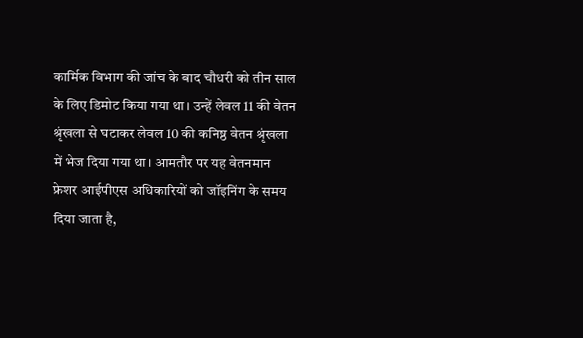कार्मिक विभाग की जांच के बाद चौधरी को तीन साल के लिए डिमोट किया गया था। उन्हें लेवल 11 की वेतन श्रृंखला से घटाकर लेवल 10 की कनिष्ठ वेतन श्रृंखला में भेज दिया गया था। आमतौर पर यह वेतनमान फ्रेशर आईपीएस अधिकारियों को जॉइनिंग के समय दिया जाता है,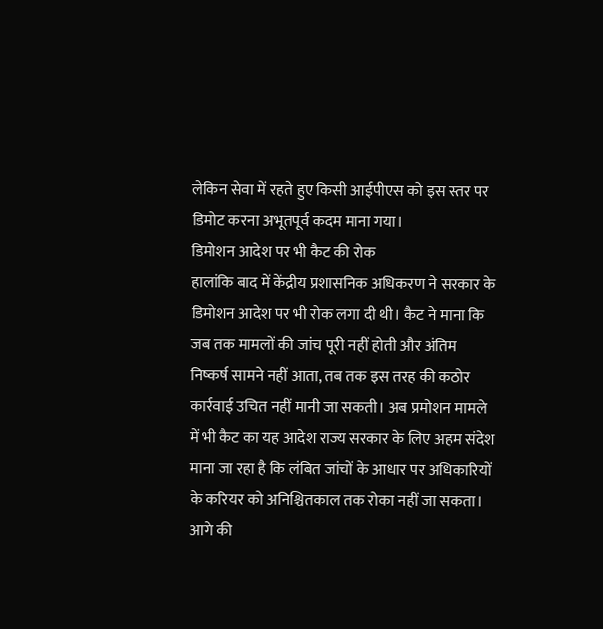लेकिन सेवा में रहते हुए किसी आईपीएस को इस स्तर पर डिमोट करना अभूतपूर्व कदम माना गया।
डिमोशन आदेश पर भी कैट की रोक
हालांकि बाद में केंद्रीय प्रशासनिक अधिकरण ने सरकार के डिमोशन आदेश पर भी रोक लगा दी थी। कैट ने माना कि जब तक मामलों की जांच पूरी नहीं होती और अंतिम निष्कर्ष सामने नहीं आता, तब तक इस तरह की कठोर कार्रवाई उचित नहीं मानी जा सकती। अब प्रमोशन मामले में भी कैट का यह आदेश राज्य सरकार के लिए अहम संदेश माना जा रहा है कि लंबित जांचों के आधार पर अधिकारियों के करियर को अनिश्चितकाल तक रोका नहीं जा सकता।
आगे की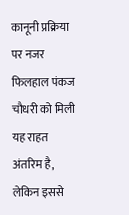कानूनी प्रक्रिया पर नजर
फिलहाल पंकज चौधरी को मिली यह राहत अंतरिम है, लेकिन इससे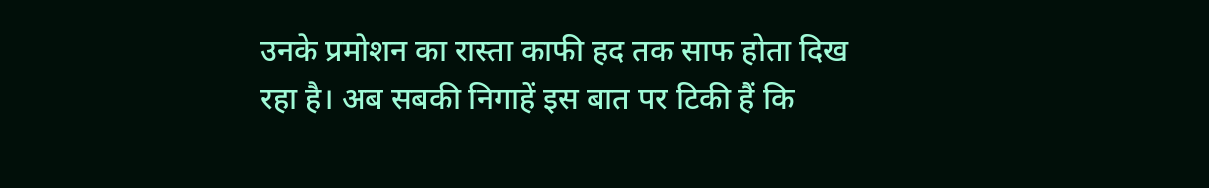उनके प्रमोशन का रास्ता काफी हद तक साफ होता दिख रहा है। अब सबकी निगाहें इस बात पर टिकी हैं कि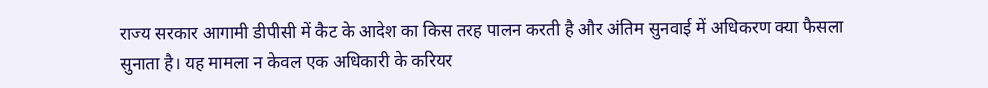राज्य सरकार आगामी डीपीसी में कैट के आदेश का किस तरह पालन करती है और अंतिम सुनवाई में अधिकरण क्या फैसला सुनाता है। यह मामला न केवल एक अधिकारी के करियर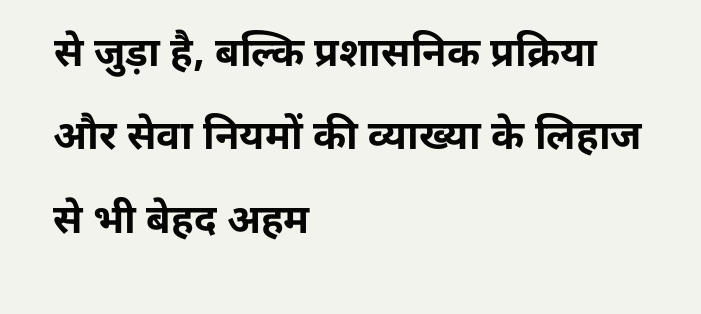से जुड़ा है, बल्कि प्रशासनिक प्रक्रिया और सेवा नियमों की व्याख्या के लिहाज से भी बेहद अहम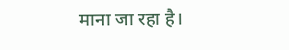माना जा रहा है।